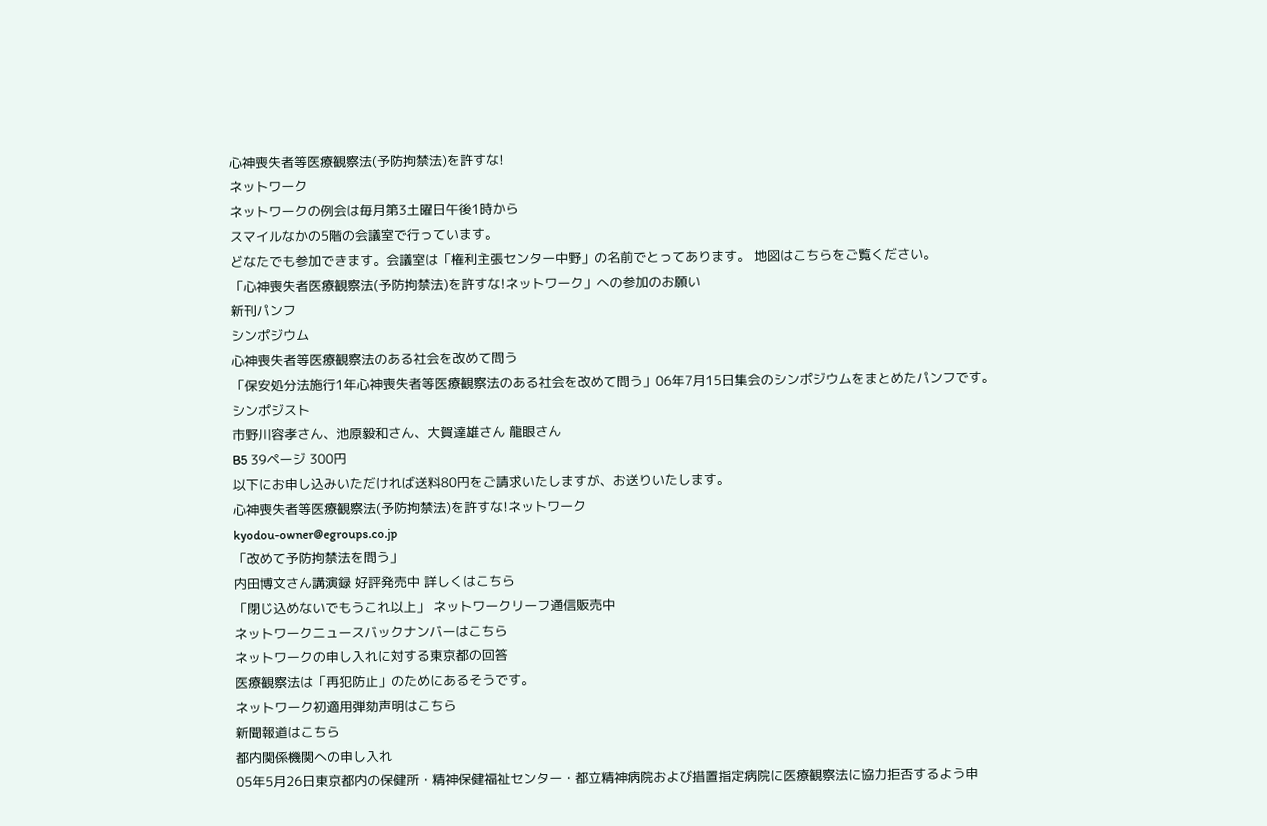心神喪失者等医療観察法(予防拘禁法)を許すな!
ネットワーク
ネットワークの例会は毎月第3土曜日午後1時から
スマイルなかの5階の会議室で行っています。
どなたでも参加できます。会議室は「権利主張センター中野」の名前でとってあります。 地図はこちらをご覧ください。
「心神喪失者医療観察法(予防拘禁法)を許すな!ネットワーク」への参加のお願い
新刊パンフ
シンポジウム
心神喪失者等医療観察法のある社会を改めて問う
「保安処分法施行1年心神喪失者等医療観察法のある社会を改めて問う」06年7月15日集会のシンポジウムをまとめたパンフです。
シンポジスト
市野川容孝さん、池原毅和さん、大賀達雄さん 龍眼さん
B5 39ページ 300円
以下にお申し込みいただければ送料80円をご請求いたしますが、お送りいたします。
心神喪失者等医療観察法(予防拘禁法)を許すな!ネットワーク
kyodou-owner@egroups.co.jp
「改めて予防拘禁法を問う」
内田博文さん講演録 好評発売中 詳しくはこちら
「閉じ込めないでもうこれ以上」 ネットワークリーフ通信販売中
ネットワークニュースバックナンバーはこちら
ネットワークの申し入れに対する東京都の回答
医療観察法は「再犯防止」のためにあるそうです。
ネットワーク初適用弾劾声明はこちら
新聞報道はこちら
都内関係機関への申し入れ
05年5月26日東京都内の保健所・精神保健福祉センター・都立精神病院および措置指定病院に医療観察法に協力拒否するよう申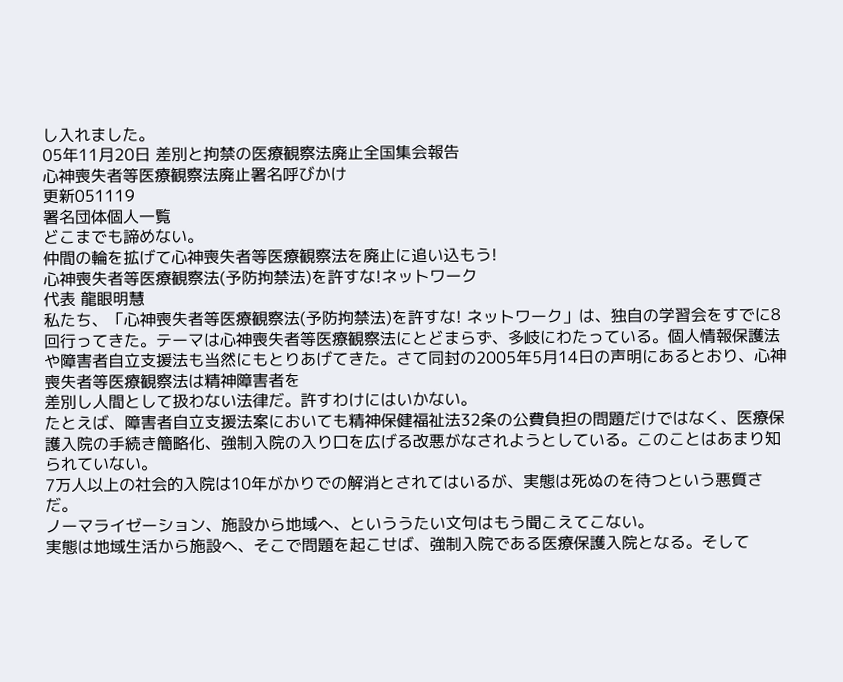し入れました。
05年11月20日 差別と拘禁の医療観察法廃止全国集会報告
心神喪失者等医療観察法廃止署名呼びかけ
更新051119
署名団体個人一覧
どこまでも諦めない。
仲間の輪を拡げて心神喪失者等医療観察法を廃止に追い込もう!
心神喪失者等医療観察法(予防拘禁法)を許すな!ネットワーク
代表 龍眼明慧
私たち、「心神喪失者等医療観察法(予防拘禁法)を許すな! ネットワーク」は、独自の学習会をすでに8回行ってきた。テーマは心神喪失者等医療観察法にとどまらず、多岐にわたっている。個人情報保護法や障害者自立支援法も当然にもとりあげてきた。さて同封の2005年5月14日の声明にあるとおり、心神喪失者等医療観察法は精神障害者を
差別し人間として扱わない法律だ。許すわけにはいかない。
たとえば、障害者自立支援法案においても精神保健福祉法32条の公費負担の問題だけではなく、医療保護入院の手続き簡略化、強制入院の入り口を広げる改悪がなされようとしている。このことはあまり知られていない。
7万人以上の社会的入院は10年がかりでの解消とされてはいるが、実態は死ぬのを待つという悪質さだ。
ノーマライゼーション、施設から地域へ、といううたい文句はもう聞こえてこない。
実態は地域生活から施設へ、そこで問題を起こせば、強制入院である医療保護入院となる。そして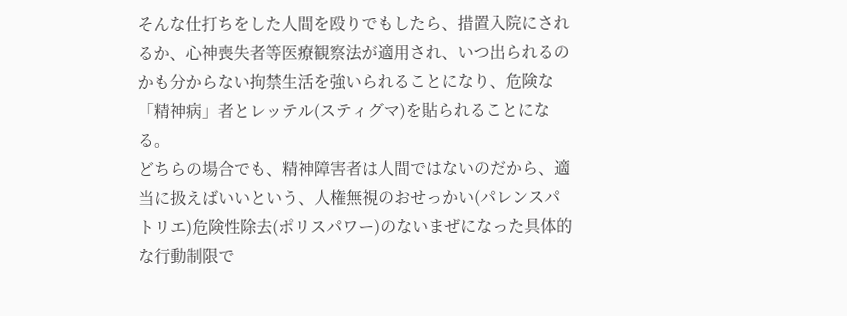そんな仕打ちをした人間を殴りでもしたら、措置入院にされるか、心神喪失者等医療観察法が適用され、いつ出られるのかも分からない拘禁生活を強いられることになり、危険な「精神病」者とレッテル(スティグマ)を貼られることになる。
どちらの場合でも、精神障害者は人間ではないのだから、適当に扱えばいいという、人権無視のおせっかい(パレンスパトリエ)危険性除去(ポリスパワー)のないまぜになった具体的な行動制限で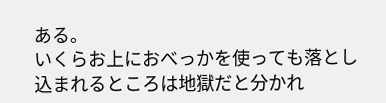ある。
いくらお上におべっかを使っても落とし込まれるところは地獄だと分かれ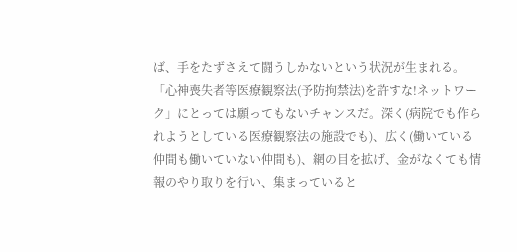ば、手をたずさえて闘うしかないという状況が生まれる。
「心神喪失者等医療観察法(予防拘禁法)を許すな!ネットワーク」にとっては願ってもないチャンスだ。深く(病院でも作られようとしている医療観察法の施設でも)、広く(働いている仲間も働いていない仲間も)、網の目を拡げ、金がなくても情報のやり取りを行い、集まっていると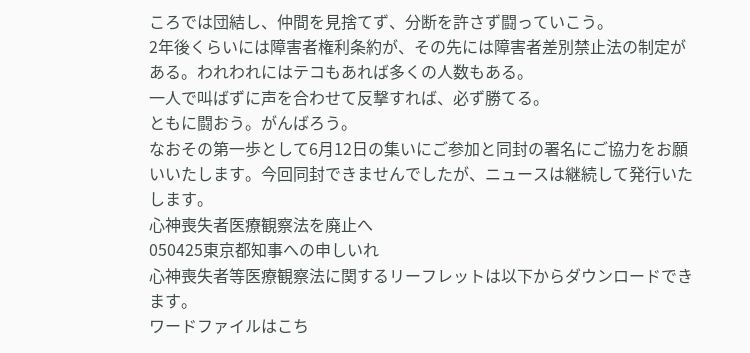ころでは団結し、仲間を見捨てず、分断を許さず闘っていこう。
2年後くらいには障害者権利条約が、その先には障害者差別禁止法の制定がある。われわれにはテコもあれば多くの人数もある。
一人で叫ばずに声を合わせて反撃すれば、必ず勝てる。
ともに闘おう。がんばろう。
なおその第一歩として6月12日の集いにご参加と同封の署名にご協力をお願いいたします。今回同封できませんでしたが、ニュースは継続して発行いたします。
心神喪失者医療観察法を廃止へ
050425東京都知事への申しいれ
心神喪失者等医療観察法に関するリーフレットは以下からダウンロードできます。
ワードファイルはこち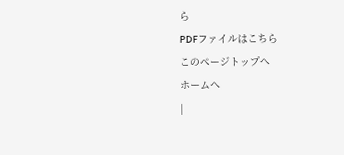ら
PDFファイルはこちら
このページトップへ
ホームへ
|